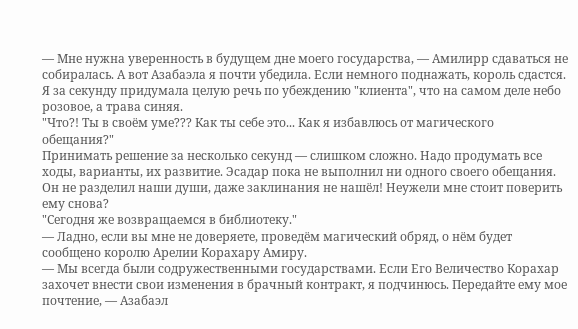— Мне нужна уверенность в будущем дне моего государства, — Амилирр сдаваться не собиралась. А вот Азабаэла я почти убедила. Если немного поднажать, король сдастся. Я за секунду придумала целую речь по убеждению "клиента", что на самом деле небо розовое, а трава синяя.
"Что?! Ты в своём уме??? Как ты себе это... Как я избавлюсь от магического обещания?"
Принимать решение за несколько секунд — слишком сложно. Надо продумать все ходы, варианты, их развитие. Эсадар пока не выполнил ни одного своего обещания. Он не разделил наши души, даже заклинания не нашёл! Неужели мне стоит поверить ему снова?
"Сегодня же возвращаемся в библиотеку."
— Ладно, если вы мне не доверяете, проведём магический обряд, о нём будет сообщено королю Арелии Корахару Амиру.
— Мы всегда были содружественными государствами. Если Его Величество Корахар захочет внести свои изменения в брачный контракт, я подчинюсь. Передайте ему мое почтение, — Азабаэл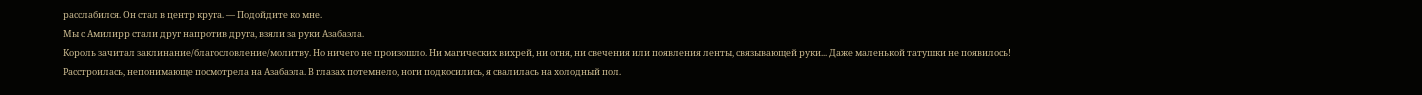расслабился. Он стал в центр круга. — Подойдите ко мне.
Мы с Амилирр стали друг напротив друга, взяли за руки Азабаэла.
Король зачитал заклинание/благословление/молитву. Но ничего не произошло. Ни магических вихрей, ни огня, ни свечения или появления ленты, связывающей руки... Даже маленькой татушки не появилось! Расстроилась, непонимающе посмотрела на Азабаэла. В глазах потемнело, ноги подкосились, я свалилась на холодный пол.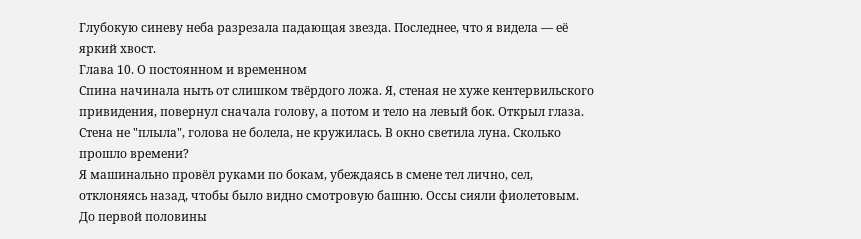Глубокую синеву неба разрезала падающая звезда. Последнее, что я видела — её яркий хвост.
Глава 10. О постоянном и временном
Спина начинала ныть от слишком твёрдого ложа. Я, стеная не хуже кентервильского привидения, повернул сначала голову, а потом и тело на левый бок. Открыл глаза. Стена не "плыла", голова не болела, не кружилась. В окно светила луна. Сколько прошло времени?
Я машинально провёл руками по бокам, убеждаясь в смене тел лично, сел, отклоняясь назад, чтобы было видно смотровую башню. Оссы сияли фиолетовым. До первой половины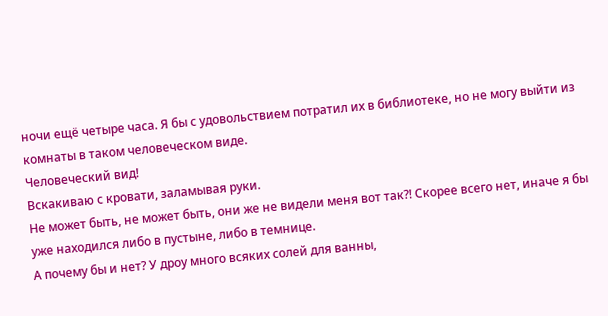ночи ещё четыре часа. Я бы с удовольствием потратил их в библиотеке, но не могу выйти из комнаты в таком человеческом виде.
Человеческий вид!
Вскакиваю с кровати, заламывая руки.
Не может быть, не может быть, они же не видели меня вот так?! Скорее всего нет, иначе я бы уже находился либо в пустыне, либо в темнице.
А почему бы и нет? У дроу много всяких солей для ванны,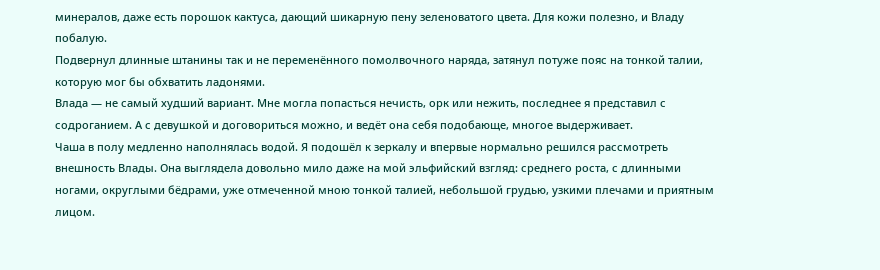минералов, даже есть порошок кактуса, дающий шикарную пену зеленоватого цвета. Для кожи полезно, и Владу побалую.
Подвернул длинные штанины так и не переменённого помолвочного наряда, затянул потуже пояс на тонкой талии, которую мог бы обхватить ладонями.
Влада — не самый худший вариант. Мне могла попасться нечисть, орк или нежить, последнее я представил с содроганием. А с девушкой и договориться можно, и ведёт она себя подобающе, многое выдерживает.
Чаша в полу медленно наполнялась водой. Я подошёл к зеркалу и впервые нормально решился рассмотреть внешность Влады. Она выглядела довольно мило даже на мой эльфийский взгляд: среднего роста, с длинными ногами, округлыми бёдрами, уже отмеченной мною тонкой талией, небольшой грудью, узкими плечами и приятным лицом.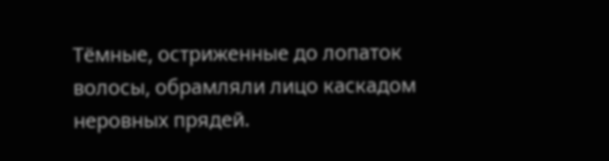Тёмные, остриженные до лопаток волосы, обрамляли лицо каскадом неровных прядей.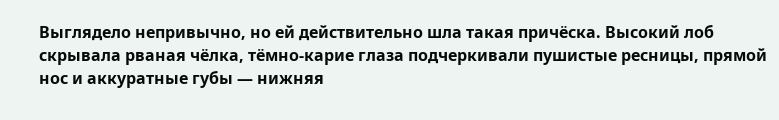Выглядело непривычно, но ей действительно шла такая причёска. Высокий лоб скрывала рваная чёлка, тёмно-карие глаза подчеркивали пушистые ресницы, прямой нос и аккуратные губы — нижняя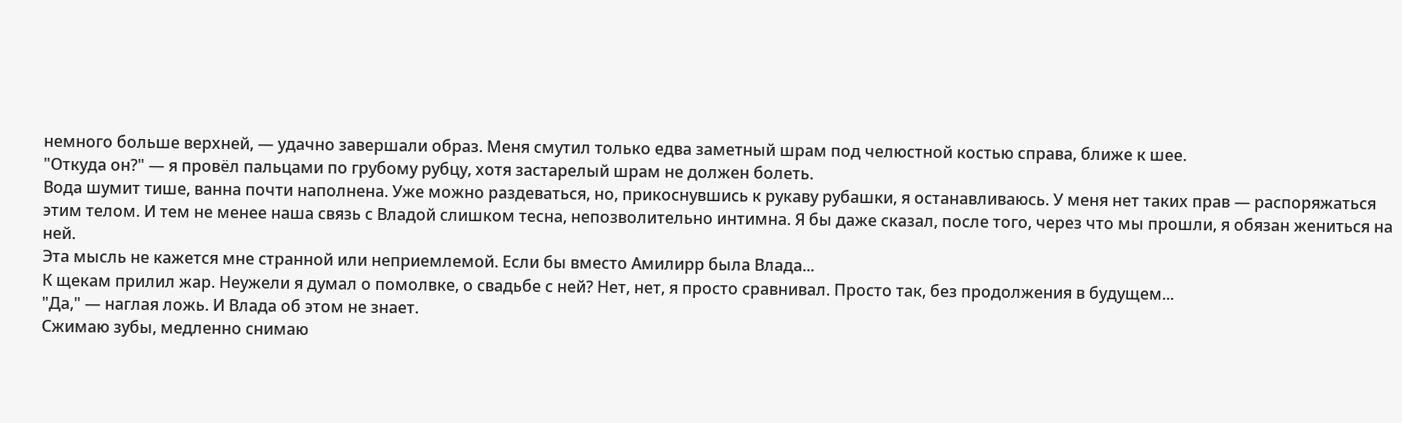немного больше верхней, — удачно завершали образ. Меня смутил только едва заметный шрам под челюстной костью справа, ближе к шее.
"Откуда он?" — я провёл пальцами по грубому рубцу, хотя застарелый шрам не должен болеть.
Вода шумит тише, ванна почти наполнена. Уже можно раздеваться, но, прикоснувшись к рукаву рубашки, я останавливаюсь. У меня нет таких прав — распоряжаться этим телом. И тем не менее наша связь с Владой слишком тесна, непозволительно интимна. Я бы даже сказал, после того, через что мы прошли, я обязан жениться на ней.
Эта мысль не кажется мне странной или неприемлемой. Если бы вместо Амилирр была Влада...
К щекам прилил жар. Неужели я думал о помолвке, о свадьбе с ней? Нет, нет, я просто сравнивал. Просто так, без продолжения в будущем...
"Да," — наглая ложь. И Влада об этом не знает.
Сжимаю зубы, медленно снимаю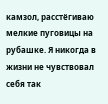камзол, расстёгиваю мелкие пуговицы на рубашке. Я никогда в жизни не чувствовал себя так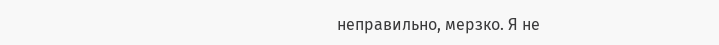неправильно, мерзко. Я не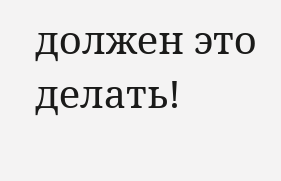должен это делать!